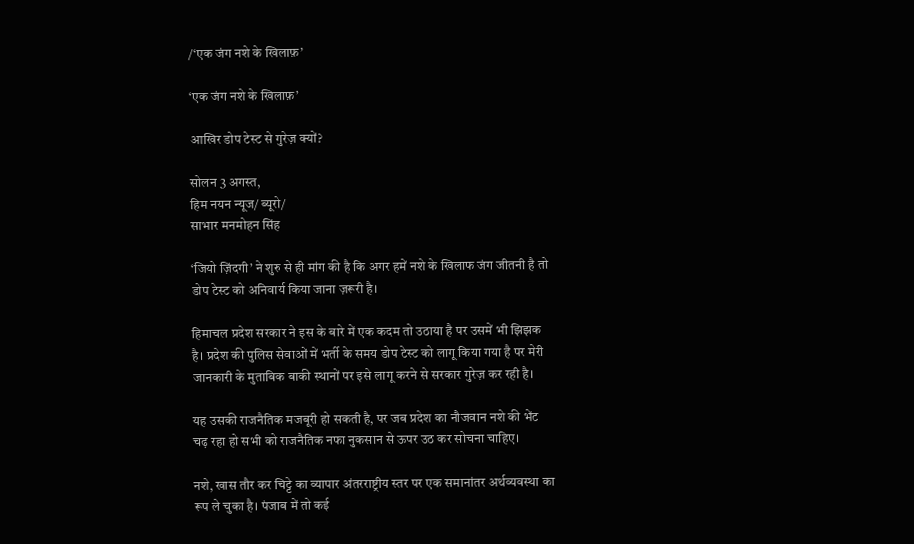/‘एक जंग नशे के खिलाफ़’

‘एक जंग नशे के खिलाफ़’

आखिर डोप टेस्ट से गुरेज़ क्यों?

सोलन 3 अगस्त,
हिम नयन न्यूज/ ब्यूरो/
साभार मनमोहन सिंह

‘जियो ज़िंदगी’ ने शुरु से ही मांग की है कि अगर हमें नशे के खिलाफ जंग जीतनी है तो डोप टेस्ट को अनिवार्य किया जाना ज़रूरी है।

हिमाचल प्रदेश सरकार ने इस के बारे में एक कदम तो उठाया है पर उसमें भी झिझक है। प्रदेश की पुलिस सेवाओं में भर्ती के समय डोप टेस्ट को लागू किया गया है पर मेरी जानकारी के मुताबिक बाकी स्थानों पर इसे लागू करने से सरकार गुरेज़ कर रही है।

यह उसकी राजनैतिक मजबूरी हो सकती है, पर जब प्रदेश का नौजवान नशे की भेंट चढ़ रहा हो सभी को राजनैतिक नफा नुकसान से ऊपर उठ कर सोचना चाहिए।

नशे, खास तौर कर चिट्टे का व्यापार अंतरराष्ट्रीय स्तर पर एक समानांतर अर्थव्यवस्था का रूप ले चुका है। पंजाब में तो कई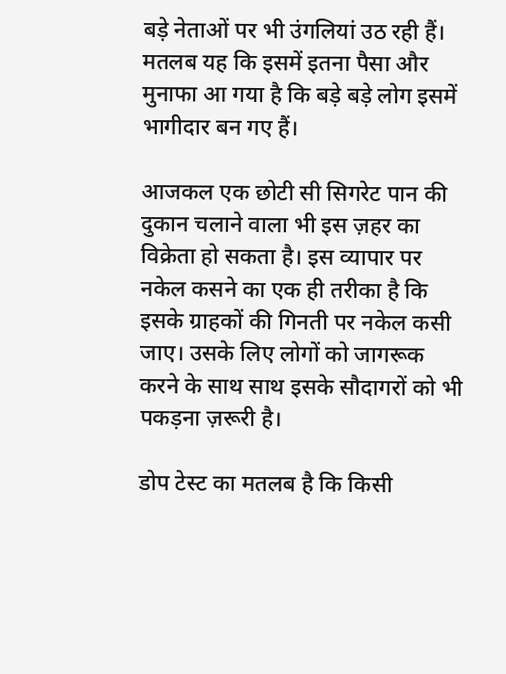बड़े नेताओं पर भी उंगलियां उठ रही हैं। मतलब यह कि इसमें इतना पैसा और मुनाफा आ गया है कि बड़े बड़े लोग इसमें भागीदार बन गए हैं।

आजकल एक छोटी सी सिगरेट पान की दुकान चलाने वाला भी इस ज़हर का विक्रेता हो सकता है। इस व्यापार पर नकेल कसने का एक ही तरीका है कि इसके ग्राहकों की गिनती पर नकेल कसी जाए। उसके लिए लोगों को जागरूक करने के साथ साथ इसके सौदागरों को भी पकड़ना ज़रूरी है।

डोप टेस्ट का मतलब है कि किसी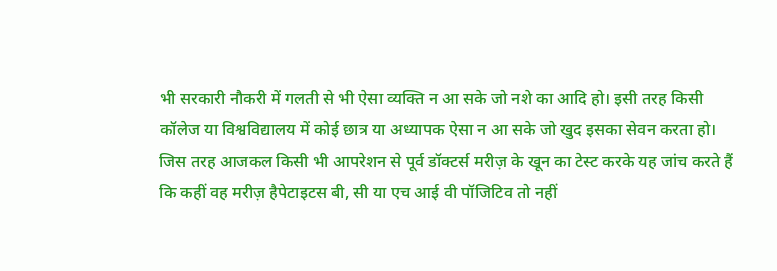भी सरकारी नौकरी में गलती से भी ऐसा व्यक्ति न आ सके जो नशे का आदि हो। इसी तरह किसी कॉलेज या विश्वविद्यालय में कोई छात्र या अध्यापक ऐसा न आ सके जो खुद इसका सेवन करता हो। जिस तरह आजकल किसी भी आपरेशन से पूर्व डॉक्टर्स मरीज़ के खून का टेस्ट करके यह जांच करते हैं कि कहीं वह मरीज़ हैपेटाइटस बी, सी या एच आई वी पॉजिटिव तो नहीं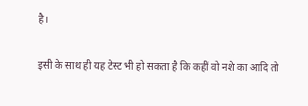है।

इसी के साथ ही यह टेस्ट भी हो सकता है कि कहीं वो नशे का आदि तो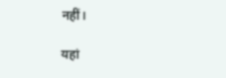नहीं।

यहां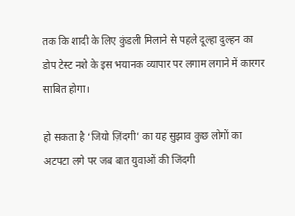तक कि शादी के लिए कुंडली मिलाने से पहले दूल्हा दुल्हन का डोप टेस्ट नशे के इस भयानक व्यापार पर लगाम लगाने में कारगर साबित होगा।

हो सकता है ‘जियो ज़िंदगी’ का यह सुझाव कुछ लोगों का अटपटा लगे पर जब बात युवाओं की जिंदगी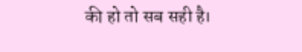की हो तो सब सही है।